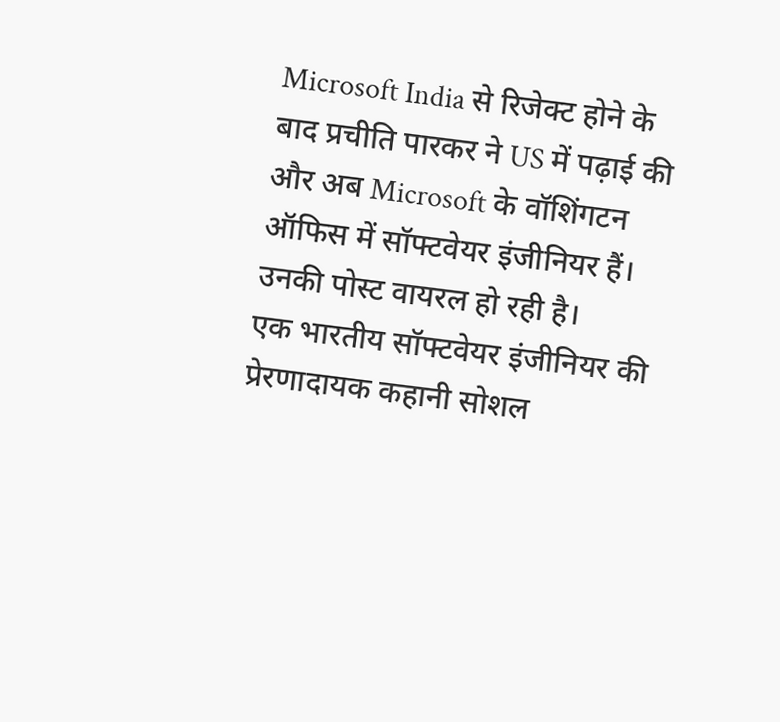Microsoft India से रिजेक्ट होने के बाद प्रचीति पारकर ने US में पढ़ाई की और अब Microsoft के वॉशिंगटन ऑफिस में सॉफ्टवेयर इंजीनियर हैं। उनकी पोस्ट वायरल हो रही है।
एक भारतीय सॉफ्टवेयर इंजीनियर की प्रेरणादायक कहानी सोशल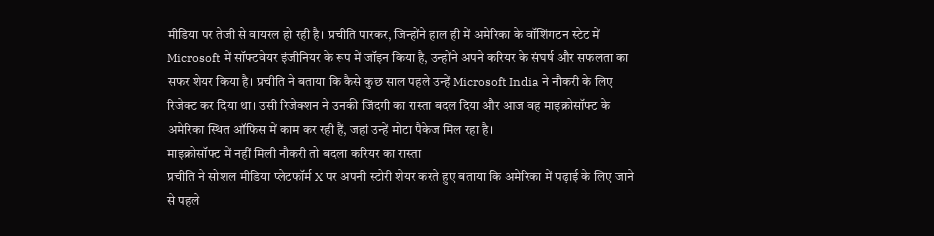मीडिया पर तेजी से वायरल हो रही है। प्रचीति पारकर, जिन्होंने हाल ही में अमेरिका के वॉशिंगटन स्टेट में Microsoft में सॉफ्टवेयर इंजीनियर के रूप में जॉइन किया है, उन्होंने अपने करियर के संघर्ष और सफलता का सफर शेयर किया है। प्रचीति ने बताया कि कैसे कुछ साल पहले उन्हें Microsoft India ने नौकरी के लिए रिजेक्ट कर दिया था। उसी रिजेक्शन ने उनकी जिंदगी का रास्ता बदल दिया और आज वह माइक्रोसॉफ्ट के अमेरिका स्थित ऑफिस में काम कर रही हैं, जहां उन्हें मोटा पैकेज मिल रहा है।
माइक्रोसॉफ्ट में नहीं मिली नौकरी तो बदला करियर का रास्ता
प्रचीति ने सोशल मीडिया प्लेटफॉर्म X पर अपनी स्टोरी शेयर करते हुए बताया कि अमेरिका में पढ़ाई के लिए जाने से पहले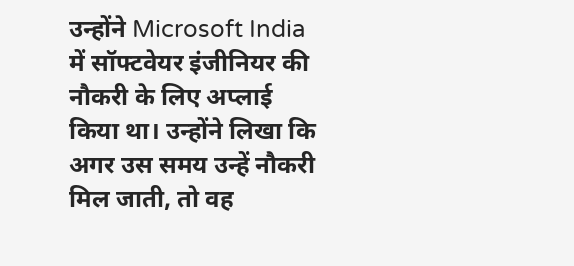उन्होंने Microsoft India में सॉफ्टवेयर इंजीनियर की नौकरी के लिए अप्लाई किया था। उन्होंने लिखा कि अगर उस समय उन्हें नौकरी मिल जाती, तो वह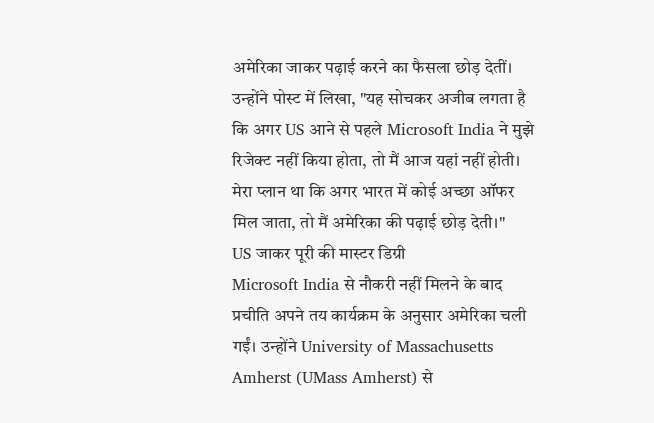अमेरिका जाकर पढ़ाई करने का फैसला छोड़ देतीं। उन्होंने पोस्ट में लिखा, "यह सोचकर अजीब लगता है कि अगर US आने से पहले Microsoft India ने मुझे रिजेक्ट नहीं किया होता, तो मैं आज यहां नहीं होती। मेरा प्लान था कि अगर भारत में कोई अच्छा ऑफर मिल जाता, तो मैं अमेरिका की पढ़ाई छोड़ देती।"
US जाकर पूरी की मास्टर डिग्री
Microsoft India से नौकरी नहीं मिलने के बाद प्रचीति अपने तय कार्यक्रम के अनुसार अमेरिका चली गईं। उन्होंने University of Massachusetts Amherst (UMass Amherst) से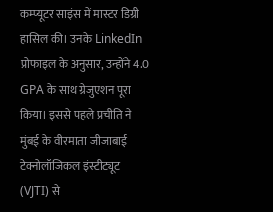कम्प्यूटर साइंस में मास्टर डिग्री हासिल की। उनके LinkedIn प्रोफाइल के अनुसार, उन्होंने 4.0 GPA के साथ ग्रेजुएशन पूरा किया। इससे पहले प्रचीति ने मुंबई के वीरमाता जीजाबाई टेक्नोलॉजिकल इंस्टीट्यूट (VJTI) से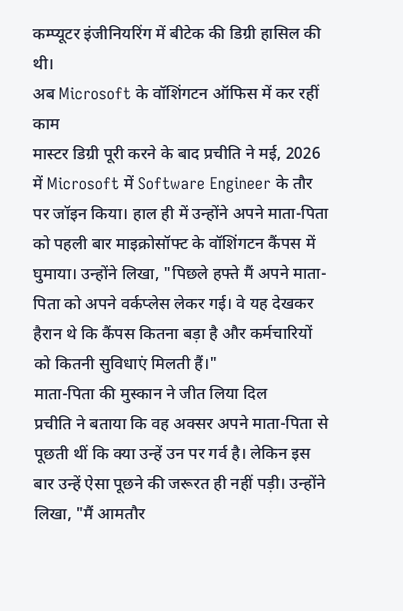कम्प्यूटर इंजीनियरिंग में बीटेक की डिग्री हासिल की थी।
अब Microsoft के वॉशिंगटन ऑफिस में कर रहीं काम
मास्टर डिग्री पूरी करने के बाद प्रचीति ने मई, 2026 में Microsoft में Software Engineer के तौर पर जॉइन किया। हाल ही में उन्होंने अपने माता-पिता को पहली बार माइक्रोसॉफ्ट के वॉशिंगटन कैंपस में घुमाया। उन्होंने लिखा, "पिछले हफ्ते मैं अपने माता-पिता को अपने वर्कप्लेस लेकर गई। वे यह देखकर हैरान थे कि कैंपस कितना बड़ा है और कर्मचारियों को कितनी सुविधाएं मिलती हैं।"
माता-पिता की मुस्कान ने जीत लिया दिल
प्रचीति ने बताया कि वह अक्सर अपने माता-पिता से पूछती थीं कि क्या उन्हें उन पर गर्व है। लेकिन इस बार उन्हें ऐसा पूछने की जरूरत ही नहीं पड़ी। उन्होंने लिखा, "मैं आमतौर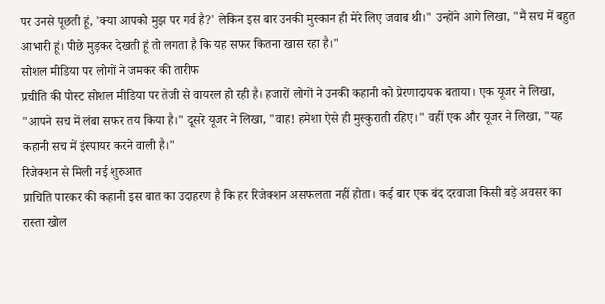पर उनसे पूछती हूं, 'क्या आपको मुझ पर गर्व है?' लेकिन इस बार उनकी मुस्कान ही मेरे लिए जवाब थी।" उन्होंने आगे लिखा, "मैं सच में बहुत आभारी हूं। पीछे मुड़कर देखती हूं तो लगता है कि यह सफर कितना खास रहा है।"
सोशल मीडिया पर लोगों ने जमकर की तारीफ
प्रचीति की पोस्ट सोशल मीडिया पर तेजी से वायरल हो रही है। हजारों लोगों ने उनकी कहानी को प्रेरणादायक बताया। एक यूजर ने लिखा, "आपने सच में लंबा सफर तय किया है।" दूसरे यूजर ने लिखा, "वाह! हमेशा ऐसे ही मुस्कुराती रहिए।" वहीं एक और यूजर ने लिखा, "यह कहानी सच में इंस्पायर करने वाली है।"
रिजेक्शन से मिली नई शुरुआत
प्राचिति पारकर की कहानी इस बात का उदाहरण है कि हर रिजेक्शन असफलता नहीं होता। कई बार एक बंद दरवाजा किसी बड़े अवसर का रास्ता खोल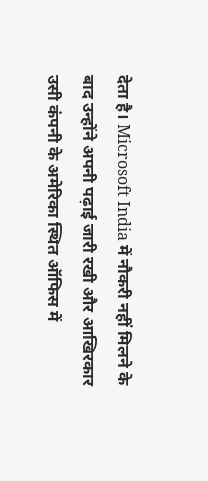देता है। Microsoft India में नौकरी नहीं मिलने के बाद उन्होंने अपनी पढ़ाई जारी रखी और आखिरकार उसी कंपनी के अमेरिका स्थित ऑफिस में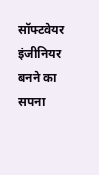सॉफ्टवेयर इंजीनियर बनने का सपना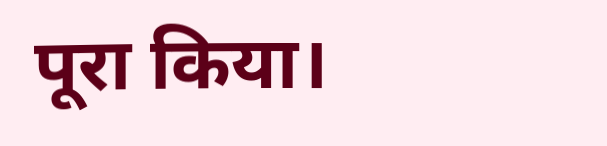पूरा किया।